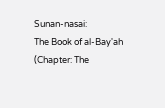Sunan-nasai:
The Book of al-Bay'ah
(Chapter: The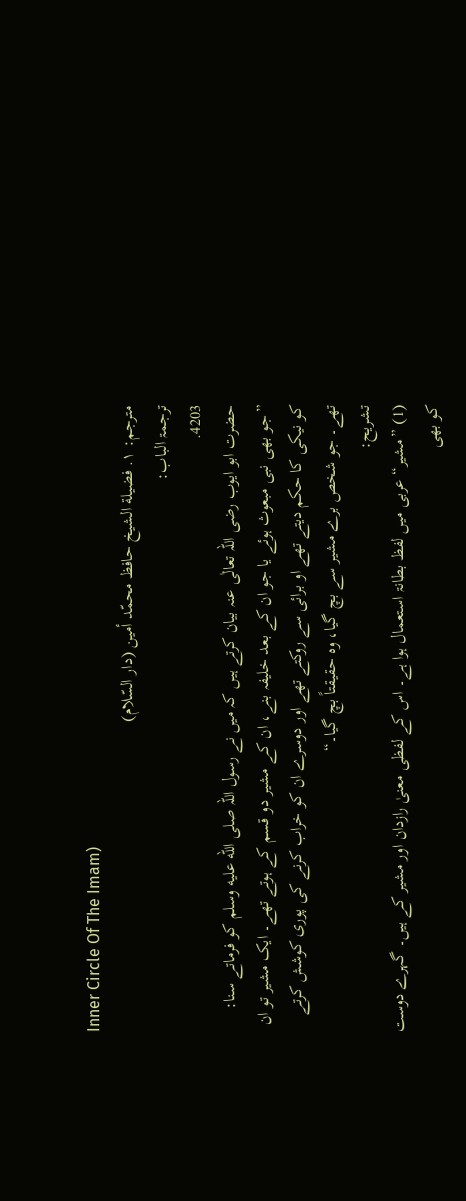Inner Circle Of The Imam)
مترجم: ١. فضيلة الشيخ حافظ محمّد أمين (دار السّلام)
ترجمۃ الباب:
4203.
حضرت ابو ایوب رضی اللہ تعالٰی عنہ بیان کرتے ہیں کہ میں نے رسول اللہ صلى الله عليه وسلم کو فرماتے سنا: ”جو بھی نبی مبعوث ہوئے یا جو ان کے بعد خلیفہ بنے، ان کے مشیر دو قسم کے ہوتے تھے۔ ایک مشیر تو ان کو نیکی کا حکم دیتے تھے او برائی سے روکتے تھے اور دوسرے ان کو خراب کرنے کی پوری کوشش کرتے تھے۔ جو شخص برے مشیر سے بچ گیا، وہ حقیقتاً بچ گیا۔“
تشریح:
(1) ”مشیر“ عربی میں لفظ بطانۃ استعمال ہوا ہے۔ اس کے لفظی معنیٰ رازدان اور مشیر کے ہیں۔ گہرے دوست کو بھی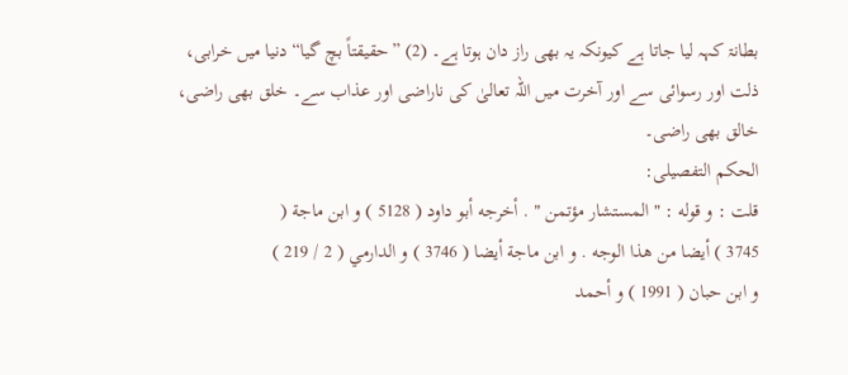بطانۃ کہہ لیا جاتا ہے کیونکہ یہ بھی راز دان ہوتا ہے۔ (2) ”حقیقتاً بچ گیا“ دنیا میں خرابی، ذلت اور رسوائی سے اور آخرت میں اللہ تعالیٰ کی ناراضی اور عذاب سے۔ خلق بھی راضی، خالق بھی راضی۔
الحکم التفصیلی:
قلت : و قوله : " المستشار مؤتمن " . أخرجه أبو داود ( 5128 ) و ابن ماجة (
3745 ) أيضا من هذا الوجه . و ابن ماجة أيضا ( 3746 ) و الدارمي ( 2 / 219 )
و ابن حبان ( 1991 ) و أحمد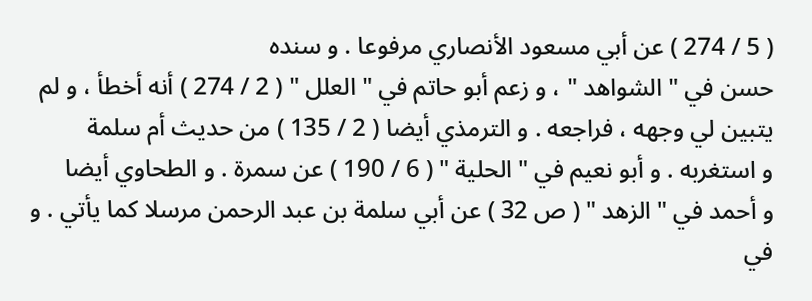( 5 / 274 ) عن أبي مسعود الأنصاري مرفوعا . و سنده
حسن في " الشواهد " ، و زعم أبو حاتم في " العلل " ( 2 / 274 ) أنه أخطأ ، و لم
يتبين لي وجهه ، فراجعه . و الترمذي أيضا ( 2 / 135 ) من حديث أم سلمة
و استغربه . و أبو نعيم في " الحلية " ( 6 / 190 ) عن سمرة . و الطحاوي أيضا
و أحمد في " الزهد " ( ص 32 ) عن أبي سلمة بن عبد الرحمن مرسلا كما يأتي . و في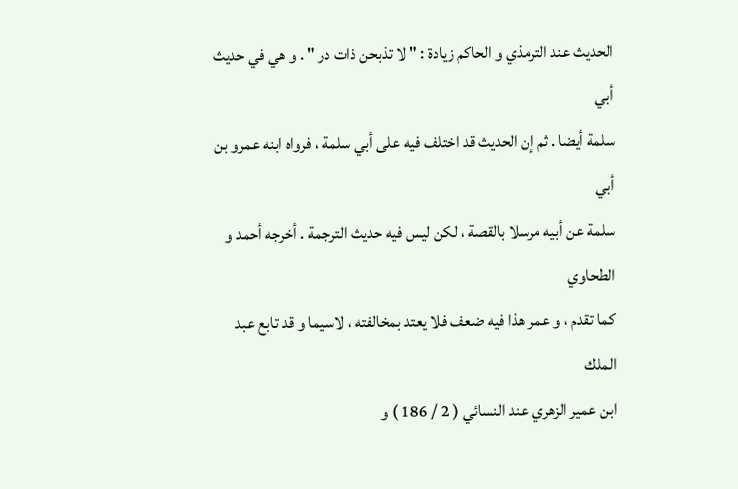الحديث عند الترمذي و الحاكم زيادة : " لا تذبحن ذات در " . و هي في حديث أبي
سلمة أيضا . ثم إن الحديث قد اختلف فيه على أبي سلمة ، فرواه ابنه عمرو بن أبي
سلمة عن أبيه مرسلا بالقصة ، لكن ليس فيه حديث الترجمة . أخرجه أحمد و الطحاوي
كما تقدم ، و عمر هذا فيه ضعف فلا يعتد بمخالفته ، لاسيما و قد تابع عبد الملك
ابن عمير الزهري عند النسائي ( 2 / 186 ) و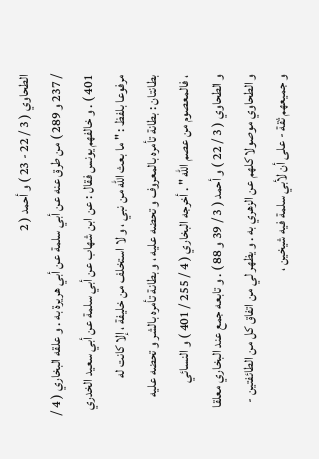الطحاوي ( 3 / 22 - 23 ) و أحمد ( 2
/ 237 و 289 ) من طرق عنه عن أبي سلمة عن أبي هريرة به . و علقه البخاري ( 4 /
401 ) . و خالفهم يونس فقال : عن ابن شهاب عن أبي سلمة عن أبي سعيد الخدري
مرفوعا بلفظ : " ما بعث الله من نبي ، و لا استخلف من خليفة ، إلا كانت له
بطانتان : بطانة تأمره بالمعروف و تحضه عليه ، و بطانة تأمره بالشر و تحضه عليه
، فالمعصوم من عصم الله " . أخرجه البخاري ( 4 / 255 / 401 ) و النسائي
و الطحاوي ( 3 / 22 ) و أحمد ( 3 / 39 و 88 ) . و تابعه جمع عند البخاري معلقا
و الطحاوي موصولا كلهم عن الزهري به . و يظهر لي من اتفاق كل من الطائفتين -
و جميعهم ثقة - على أن لأبي سلمة فيه شيخين ،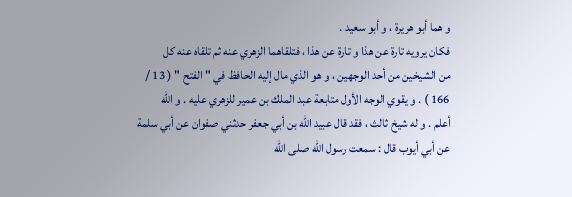و هما أبو هريرة ، و أبو سعيد .
فكان يرويه تارة عن هذا و تارة عن هذا ، فتلقاهما الزهري عنه ثم تلقاه عنه كل
من الشيخين من أحد الوجهين ، و هو الذي مال إليه الحافظ في " الفتح " ( 13 /
166 ) . و يقوي الوجه الأول متابعة عبد الملك بن عمير للزهري عليه . و الله
أعلم . و له شيخ ثالث ، فقد قال عبيد الله بن أبي جعفر حدثني صفوان عن أبي سلمة
عن أبي أيوب قال : سمعت رسول الله صلى الله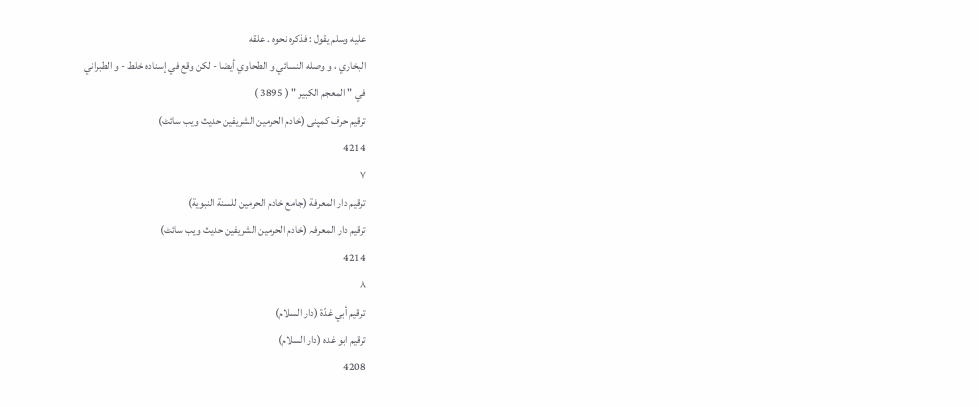عليه وسلم يقول : فذكره نحوه . علقه
البخاري ، و وصله النسائي و الطحاوي أيضا - لكن وقع في إسناده خلط - و الطبراني
في " المعجم الكبير " ( 3895 )
ترقیم حرف کمپنی (خادم الحرمین الشریفین حدیث ویب سائٹ)
4214
٧
ترقيم دار المعرفة (جامع خادم الحرمين للسنة النبوية)
ترقیم دار المعرفہ (خادم الحرمین الشریفین حدیث ویب سائٹ)
4214
٨
ترقيم أبي غدّة (دار السلام)
ترقیم ابو غدہ (دار السلام)
4208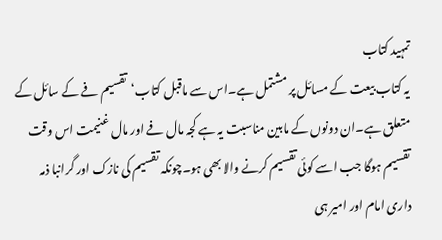تمہید کتاب
یہ کتاب بیعت کے مسائل پر مشتمل ہے۔اس سے ماقبل کتاب‘تقسیم فے کے سائل کے متعلق ہے۔ان دونوں کے مابین مناسبت یہ ہے کجہ مال فے اور مال غنیمت اس وقت تقسیم ہوگا جب اسے کوئی تقسیم کرنے والا بھی ہو۔چونکہ تقسیم کی نازک اور گرانبا ذمہ داری امام اور امیر ہی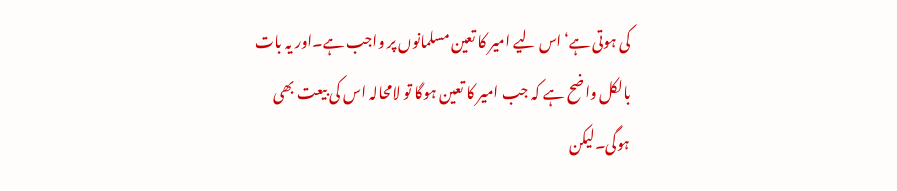کی ہوتی ہے‘اس لیے امیر کا تعین مسلمانوں پر واجب ہے۔اور یہ بات بالکل واضح ہے کہ جب امیر کا تعین ہوگا تو لامحالہ اس کی بیعت بھی ہوگی۔لیکن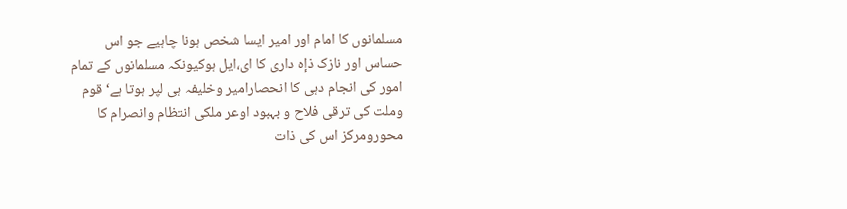مسلمانوں کا امام اور امیر ایسا شخص ہونا چاہیے جو اس حساس اور نازک ذإہ داری کا ای،ایل ہوکیونکہ مسلمانوں کے تمام امور کی انجام دہی کا انحصارامیر وخلیفہ ہی لپر ہوتا ہے‘قوم وملت کی ترقی فلاح و بہبود اوعر ملکی انتظام وانصرام کا محورومرکز اس کی ذات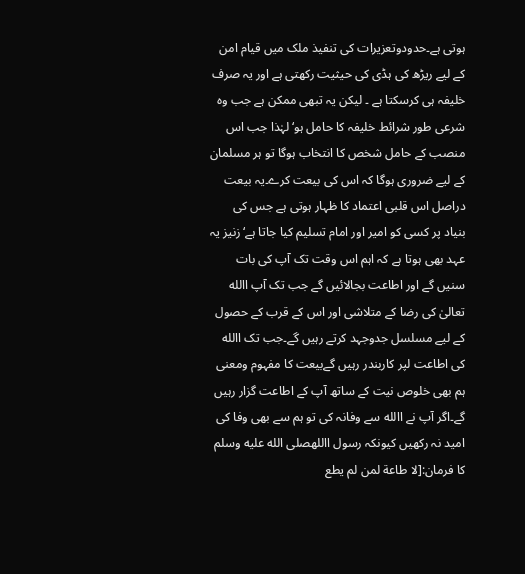ہوتی ہے۔حدودوتعزیرات کی تنفیذ ملک میں قیام امن کے لیے ریڑھ کی ہڈی کی حیثیت رکھتی ہے اور یہ صرف خلیفہ ہی کرسکتا ہے ۔ لیکن یہ تبھی ممکن ہے جب وہ شرعی طور شرائط خلیفہ کا حامل ہو‘لہٰذا جب اس منصب کے حامل شخص کا انتخاب ہوگا تو ہر مسلمان کے لیے ضروری ہوگا کہ اس کی بیعت کرے۔یہ بیعت دراصل اس قلبی اعتماد کا ظہار ہوتی ہے جس کی بنیاد پر کسی کو امیر اور امام تسلیم کیا جاتا ہے‘زنیز یہ عہد بھی ہوتا ہے کہ اہم اس وقت تک آپ کی بات سنیں گے اور اطاعت بجالائیں گے جب تک آپ االله تعالیٰ کی رضا کے متلاشی اور اس کے قرب کے حصول کے لیے مسلسل جدوجہد کرتے رہیں گے۔جب تک االله کی اطاعت لپر کاربندر رہیں گےبیعت کا مفہوم ومعنی ہم بھی خلوص نیت کے ساتھ آپ کے اطاعت گزار رہیں گے۔اگر آپ نے االله سے وفانہ کی تو ہم سے بھی وفا کی امید نہ رکھیں کیونکہ رسول االلهصلى الله عليه وسلم کا فرمان:[لا طاعة لمن لم يطع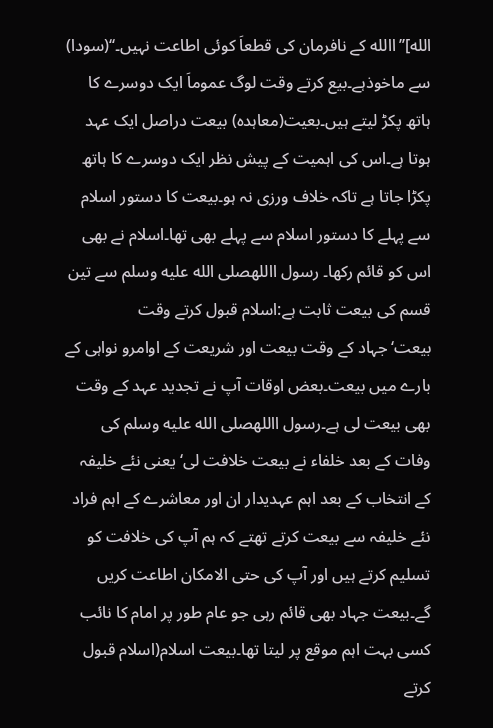الله]’’االله کے نافرمان کی قطعاَ کوئی اطاعت نہیں۔‘‘(سودا) سے ماخوذہے۔بیع کرتے وقت لوگ عموماَ ایک دوسرے کا ہاتھ پکڑ لیتے ہیں۔بعیت(معاہدہ) بیعت دراصل ایک عہد ہوتا ہے۔اس کی اہمیت کے پیش نظر ایک دوسرے کا ہاتھ پکڑا جاتا ہے تاکہ خلاف ورزی نہ ہو۔بیعت کا دستور اسلام سے پہلے کا دستور اسلام سے پہلے بھی تھا۔اسلام نے بھی اس کو قائم رکھا۔ رسول االلهصلى الله عليه وسلم سے تین قسم کی بیعت ثابت ہے:اسلام قبول کرتے وقت بیعت‘جہاد کے وقت بیعت اور شریعت کے اوامرو نواہی کے بارے میں بیعت۔بعض اوقات آپ نے تجدید عہد کے وقت بھی بیعت لی ہے۔رسول االلهصلى الله عليه وسلم کی وفات کے بعد خلفاء نے بیعت خلافت لی‘یعنی نئے خلیفہ کے انتخاب کے بعد اہم عہدیدار ان اور معاشرے کے اہم فراد نئے خلیفہ سے بیعت کرتے تھتے کہ ہم آپ کی خلافت کو تسلیم کرتے ہیں اور آپ کی حتی الامکان اطاعت کریں گے۔بیعت جہاد بھی قائم رہی جو عام طور پر امام کا نائب کسی بہت اہم موقع پر لیتا تھا۔بیعت اسلام(اسلام قبول کرتے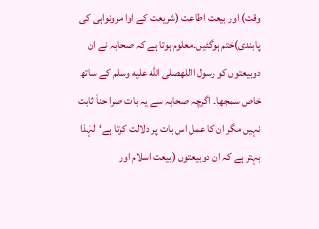وقت) اور بیعت اطاعت (شریعت کے اوا مرونواہی کی پابندی)ختم ہوگئیں۔معلوم ہوتا ہے کہ صحابہ نے ان دوبیعتوں کو رسول االلهصلى الله عليه وسلم کے ساتھ خاص سمجھا۔ اگرچہ صحابہ سے یہ بات صرا حناَ ثابت نہیں مگر ان کا عمل اس بات پر دلالت کرتا ہے‘لہٰذا بہتر ہے کہ ان دوبیعتوں (بیعت اسلام اور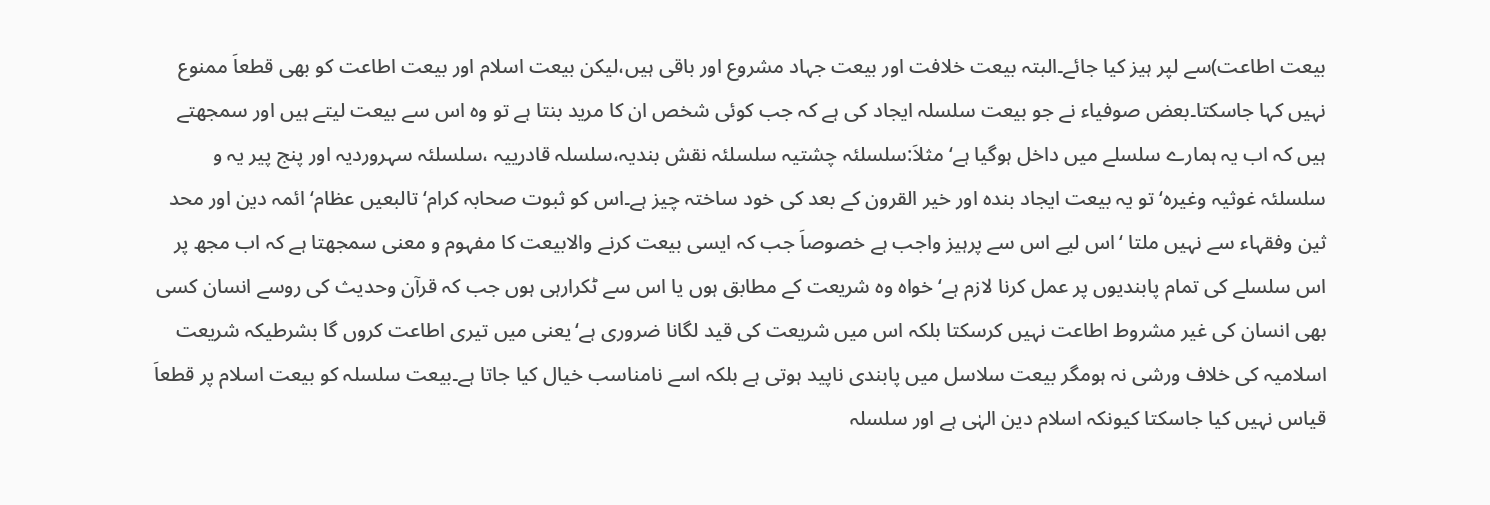بیعت اطاعت)سے لپر ہیز کیا جائے۔البتہ بیعت خلافت اور بیعت جہاد مشروع اور باقی ہیں،لیکن بیعت اسلام اور بیعت اطاعت کو بھی قطعاَ ممنوع نہیں کہا جاسکتا۔بعض صوفیاء نے جو بیعت سلسلہ ایجاد کی ہے کہ جب کوئی شخص ان کا مرید بنتا ہے تو وہ اس سے بیعت لیتے ہیں اور سمجھتے ہیں کہ اب یہ ہمارے سلسلے میں داخل ہوگیا ہے‘مثلاَ:سلسلئہ چشتیہ سلسلئہ نقش بندیہ،سلسلہ قادرییہ ،سلسلئہ سہروردیہ اور پنج پیر یہ و سلسلئہ غوثیہ وغیرہ‘ تو یہ بیعت ایجاد بندہ اور خیر القرون کے بعد کی خود ساختہ چیز ہے۔اس کو ثبوت صحابہ کرام‘تالبعیں عظام‘ائمہ دین اور محد ثین وفقہاء سے نہیں ملتا ‘اس لیے اس سے پرہیز واجب ہے خصوصاَ جب کہ ایسی بیعت کرنے والابیعت کا مفہوم و معنی سمجھتا ہے کہ اب مجھ پر اس سلسلے کی تمام پابندیوں پر عمل کرنا لازم ہے‘خواہ وہ شریعت کے مطابق ہوں یا اس سے ٹکرارہی ہوں جب کہ قرآن وحدیث کی روسے انسان کسی بھی انسان کی غیر مشروط اطاعت نہیں کرسکتا بلکہ اس میں شریعت کی قید لگانا ضروری ہے‘یعنی میں تیری اطاعت کروں گا بشرطیکہ شریعت اسلامیہ کی خلاف ورشی نہ ہومگر بیعت سلاسل میں پابندی ناپید ہوتی ہے بلکہ اسے نامناسب خیال کیا جاتا ہے۔بیعت سلسلہ کو بیعت اسلام پر قطعاَ قیاس نہیں کیا جاسکتا کیونکہ اسلام دین الہٰی ہے اور سلسلہ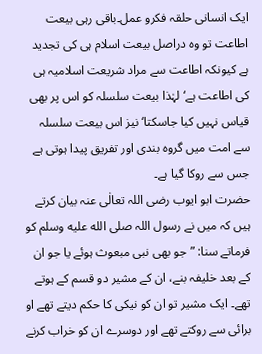ایک انسانی حلقہ فکرو عمل۔باقی رہی بیعت اطاعت تو وہ دراصل بیعت اسلام ہی کی تجدید ہے کیونکہ اطاعت سے مراد شریعت اسلامیہ ہی کی اطاعت ہے‘لہٰذا بیعت سلسلہ کو اس پر بھی قیاس نہیں کیا جاسکتا‘نیز اس بیعت سلسلہ سے امت میں گروہ بندی اور تفریق پیدا ہوتی ہے جس سے روکا گیا ہے۔
حضرت ابو ایوب رضی اللہ تعالٰی عنہ بیان کرتے ہیں کہ میں نے رسول اللہ صلى الله عليه وسلم کو فرماتے سنا: ”جو بھی نبی مبعوث ہوئے یا جو ان کے بعد خلیفہ بنے، ان کے مشیر دو قسم کے ہوتے تھے۔ ایک مشیر تو ان کو نیکی کا حکم دیتے تھے او برائی سے روکتے تھے اور دوسرے ان کو خراب کرنے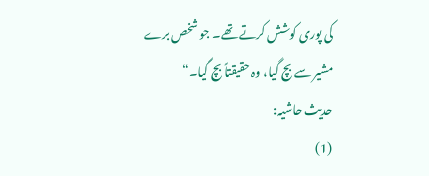کی پوری کوشش کرتے تھے۔ جو شخص برے مشیر سے بچ گیا، وہ حقیقتاً بچ گیا۔“
حدیث حاشیہ:
(1)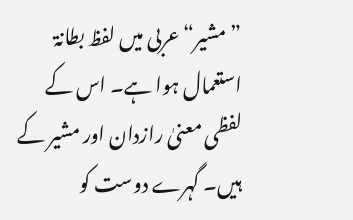”مشیر“ عربی میں لفظ بطانۃ استعمال ہوا ہے۔ اس کے لفظی معنیٰ رازدان اور مشیر کے ہیں۔ گہرے دوست کو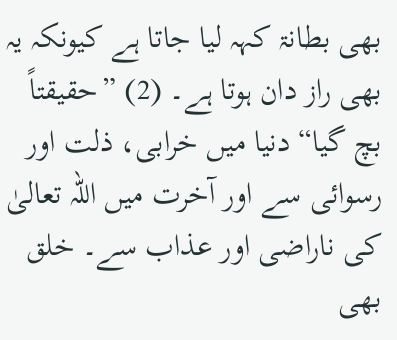بھی بطانۃ کہہ لیا جاتا ہے کیونکہ یہ بھی راز دان ہوتا ہے۔ (2) ”حقیقتاً بچ گیا“ دنیا میں خرابی، ذلت اور رسوائی سے اور آخرت میں اللہ تعالیٰ کی ناراضی اور عذاب سے۔ خلق بھی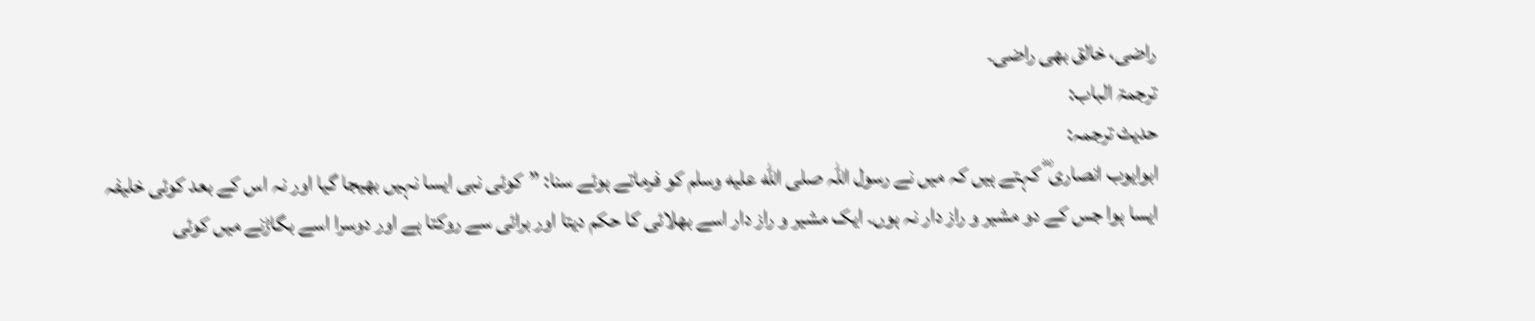راضی، خالق بھی راضی۔
ترجمۃ الباب:
حدیث ترجمہ:
ابوایوب انصاری ؓ کہتے ہیں کہ میں نے رسول اللہ صلى الله عليه وسلم کو فرماتے ہوئے سنا: ”کوئی نبی ایسا نہیں بھیجا گیا اور نہ اس کے بعد کوئی خلیفہ ایسا ہوا جس کے دو مشیر و راز دار نہ ہوں۔ ایک مشیر و راز دار اسے بھلائی کا حکم دیتا اور برائی سے روکتا ہے اور دوسرا اسے بگاڑنے میں کوئی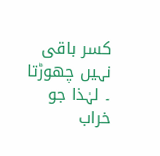کسر باقی نہیں چھوڑتا ۔ لہٰذا جو خراب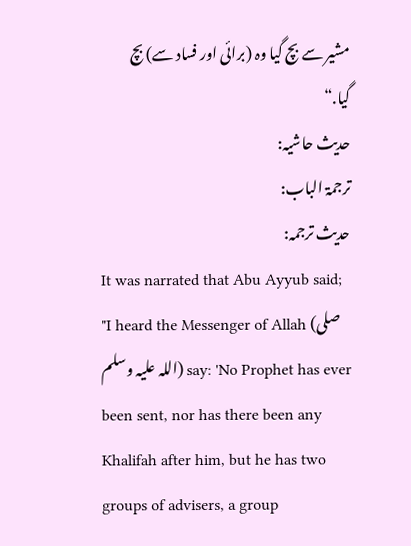مشیر سے بچ گیا وہ (برائی اور فساد سے) بچ گیا.“
حدیث حاشیہ:
ترجمۃ الباب:
حدیث ترجمہ:
It was narrated that Abu Ayyub said; "I heard the Messenger of Allah (صلی اللہ علیہ وسلم) say: 'No Prophet has ever been sent, nor has there been any Khalifah after him, but he has two groups of advisers, a group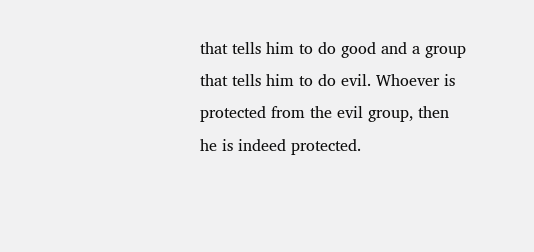that tells him to do good and a group that tells him to do evil. Whoever is protected from the evil group, then he is indeed protected.